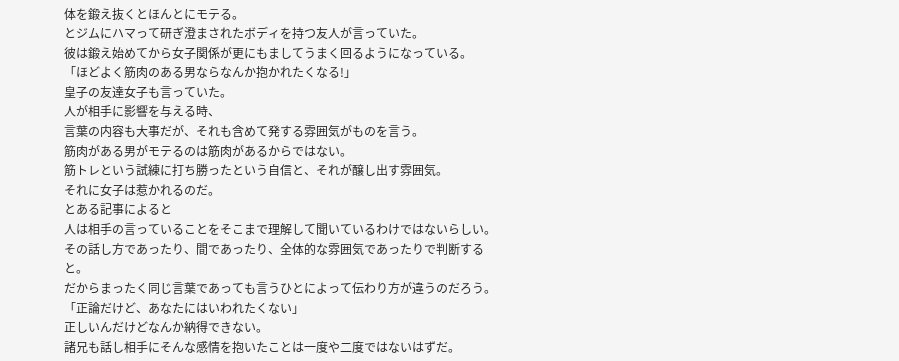体を鍛え抜くとほんとにモテる。
とジムにハマって研ぎ澄まされたボディを持つ友人が言っていた。
彼は鍛え始めてから女子関係が更にもましてうまく回るようになっている。
「ほどよく筋肉のある男ならなんか抱かれたくなる!」
皇子の友達女子も言っていた。
人が相手に影響を与える時、
言葉の内容も大事だが、それも含めて発する雰囲気がものを言う。
筋肉がある男がモテるのは筋肉があるからではない。
筋トレという試練に打ち勝ったという自信と、それが醸し出す雰囲気。
それに女子は惹かれるのだ。
とある記事によると
人は相手の言っていることをそこまで理解して聞いているわけではないらしい。
その話し方であったり、間であったり、全体的な雰囲気であったりで判断すると。
だからまったく同じ言葉であっても言うひとによって伝わり方が違うのだろう。
「正論だけど、あなたにはいわれたくない」
正しいんだけどなんか納得できない。
諸兄も話し相手にそんな感情を抱いたことは一度や二度ではないはずだ。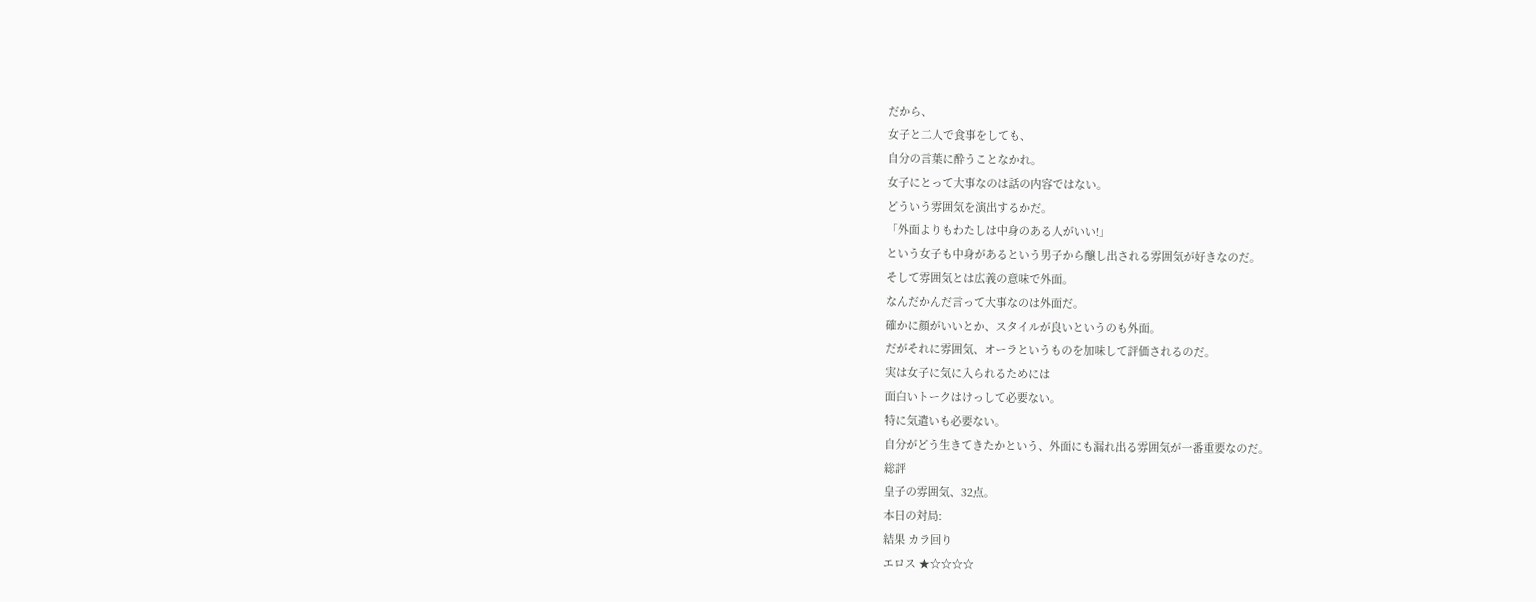だから、
女子と二人で食事をしても、
自分の言葉に酔うことなかれ。
女子にとって大事なのは話の内容ではない。
どういう雰囲気を演出するかだ。
「外面よりもわたしは中身のある人がいい!」
という女子も中身があるという男子から醸し出される雰囲気が好きなのだ。
そして雰囲気とは広義の意味で外面。
なんだかんだ言って大事なのは外面だ。
確かに顔がいいとか、スタイルが良いというのも外面。
だがそれに雰囲気、オーラというものを加味して評価されるのだ。
実は女子に気に入られるためには
面白いトークはけっして必要ない。
特に気遣いも必要ない。
自分がどう生きてきたかという、外面にも漏れ出る雰囲気が一番重要なのだ。
総評
皇子の雰囲気、32点。
本日の対局:
結果 カラ回り
エロス ★☆☆☆☆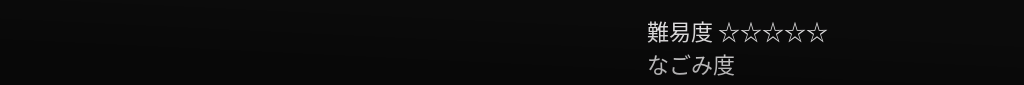難易度 ☆☆☆☆☆
なごみ度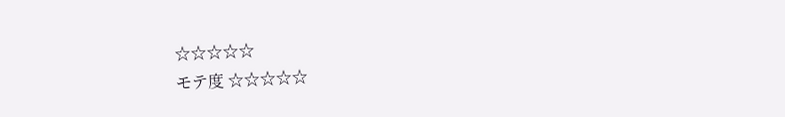☆☆☆☆☆
モテ度 ☆☆☆☆☆